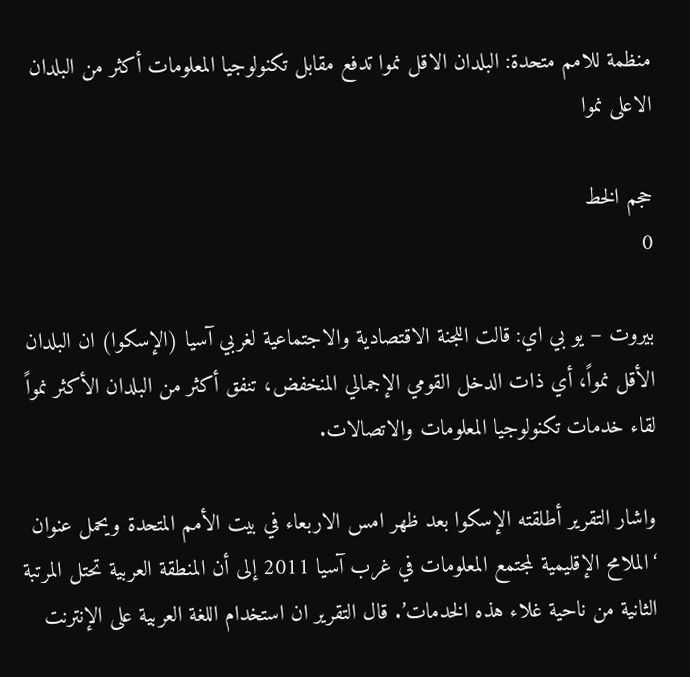منظمة للامم متحدة: البلدان الاقل نموا تدفع مقابل تكنولوجيا المعلومات أكثر من البلدان الاعلى نموا

حجم الخط
0

بيروت – يو بي اي: قالت اللجنة الاقتصادية والاجتماعية لغربي آسيا (الإسكوا) ان البلدان الأقل نمواً، أي ذات الدخل القومي الإجمالي المنخفض، تنفق أكثر من البلدان الأكثر نمواً لقاء خدمات تكنولوجيا المعلومات والاتصالات.

واشار التقرير أطلقته الإسكوا بعد ظهر امس الاربعاء في بيت الأمم المتحدة ويحمل عنوان ‘الملامح الإقليمية لمجتمع المعلومات في غرب آسيا 2011 إلى أن المنطقة العربية تحتل المرتبة الثانية من ناحية غلاء هذه الخدمات’. قال التقرير ان استخدام اللغة العربية على الإنترنت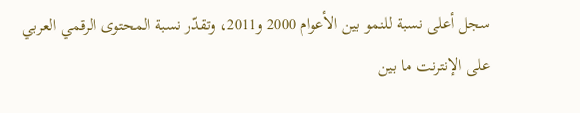سجل أعلى نسبة للنمو بين الأعوام 2000 و2011، وتقدّر نسبة المحتوى الرقمي العربي على الإنترنت ما بين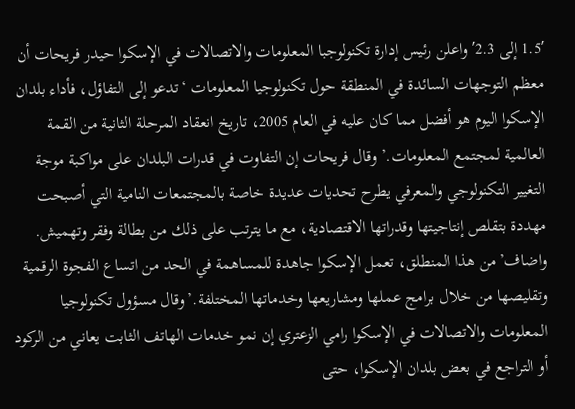1.5′ إلى 2.3′ واعلن رئيس إدارة تكنولوجبا المعلومات والاتصالات في الإسكوا حيدر فريحات أن معظم التوجهات السائدة في المنطقة حول تكنولوجيا المعلومات ‘تدعو إلى التفاؤل، فأداء بلدان الإسكوا اليوم هو أفضل مما كان عليه في العام 2005، تاريخ انعقاد المرحلة الثانية من القمة العالمية لمجتمع المعلومات.’ وقال فريحات إن التفاوت في قدرات البلدان على مواكبة موجة التغيير التكنولوجي والمعرفي يطرح تحديات عديدة خاصة بالمجتمعات النامية التي أصبحت مهددة بتقلص إنتاجيتها وقدراتها الاقتصادية، مع ما يترتب على ذلك من بطالة وفقر وتهميش. واضاف’من هذا المنطلق، تعمل الإسكوا جاهدة للمساهمة في الحد من اتساع الفجوة الرقمية وتقليصها من خلال برامج عملها ومشاريعها وخدماتها المختلفة.’وقال مسؤول تكنولوجيا المعلومات والاتصالات في الإسكوا رامي الزعتري إن نمو خدمات الهاتف الثابت يعاني من الركود أو التراجع في بعض بلدان الإسكوا، حتى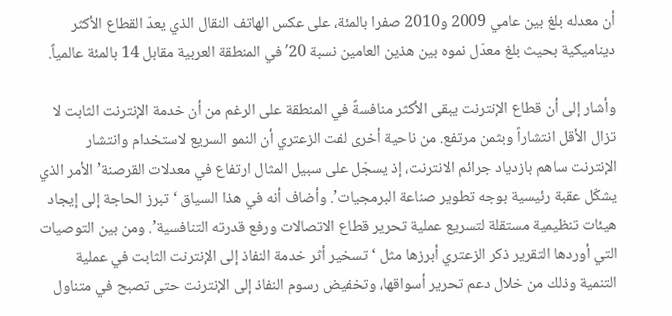أن معدله بلغ بين عامي 2009 و2010 صفرا بالمئة، على عكس الهاتف النقال الذي يعدّ القطاع الأكثر ديناميكية بحيث بلغ معدّل نموه بين هذين العامين نسبة 20′ في المنطقة العربية مقابل 14 بالمئة عالمياً.

وأشار إلى أن قطاع الإنترنت يبقى الأكثر منافسةً في المنطقة على الرغم من أن خدمة الإنترنت الثابت لا تزال الأقل انتشاراً وبثمن مرتفع. من ناحية أخرى لفت الزعتري أن النمو السريع لاستخدام وانتشار الإنترنت ساهم بازدياد جرائم الانترنت، إذ يسجّل على سبيل المثال ارتفاع في معدلات القرصنة’ الأمر الذي يشكّل عقبة رئيسية بوجه تطوير صناعة البرمجيات’. وأضاف أنه في هذا السياق ‘تبرز الحاجة إلى إيجاد هيئات تنظيمية مستقلة لتسريع عملية تحرير قطاع الاتصالات ورفع قدرته التنافسية’. ومن بين التوصيات التي أوردها التقرير ذكر الزعتري أبرزها مثل ‘تسخير أثر خدمة النفاذ إلى الإنترنت الثابت في عملية التنمية وذلك من خلال دعم تحرير أسواقها، وتخفيض رسوم النفاذ إلى الإنترنت حتى تصبح في متناول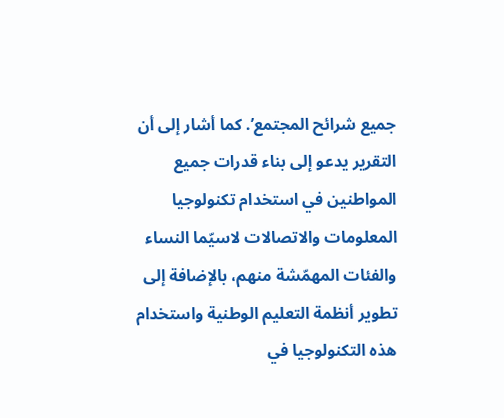جميع شرائح المجتمع’. كما أشار إلى أن التقرير يدعو إلى بناء قدرات جميع المواطنين في استخدام تكنولوجيا المعلومات والاتصالات لاسيّما النساء والفئات المهمّشة منهم، بالإضافة إلى تطوير أنظمة التعليم الوطنية واستخدام هذه التكنولوجيا في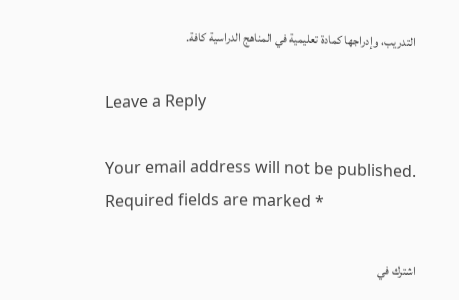التدريب، وإدراجها كمادة تعليمية في المناهج الدراسية كافة.

Leave a Reply

Your email address will not be published. Required fields are marked *

اشترك في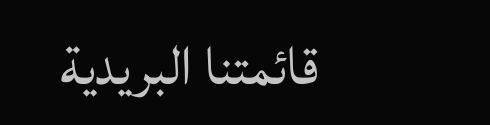قائمتنا البريدية